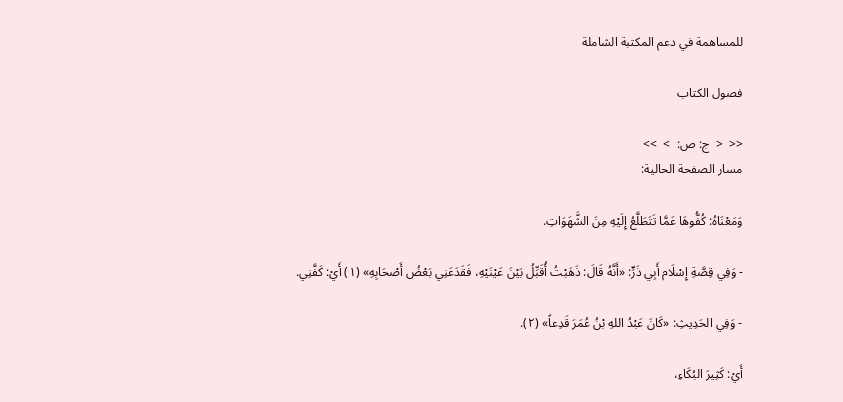للمساهمة في دعم المكتبة الشاملة

فصول الكتاب

<<  <  ج: ص:  >  >>
مسار الصفحة الحالية:

وَمَعْنَاهُ: كُفُّوهَا عَمَّا تَتَطَلَّعُ إِلَيْهِ مِنَ الشَّهَوَاتِ.

- وَفِي قِصَّةِ إِسْلَام أَبِي ذَرٍّ: «أَنَّهُ قَالَ: ذَهَبْتُ أُقَبِّلُ بَيْنَ عَيْنَيْهِ، فَقَدَعَنِي بَعْضُ أَصْحَابِهِ» (١) أَيْ: كَفَّنِي.

- وَفِي الحَدِيثِ: «كَانَ عَبْدُ اللهِ بْنُ عُمَرَ قَدِعاً» (٢).

أَيْ: كَثِيرَ البُكَاءِ،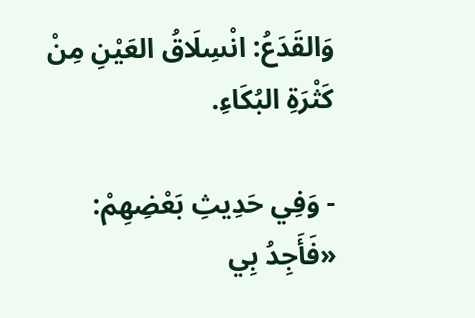وَالقَدَعُ: انْسِلَاقُ العَيْنِ مِنْ كَثْرَةِ البُكَاءِ.

- وَفِي حَدِيثِ بَعْضِهِمْ: «فَأَجِدُ بِي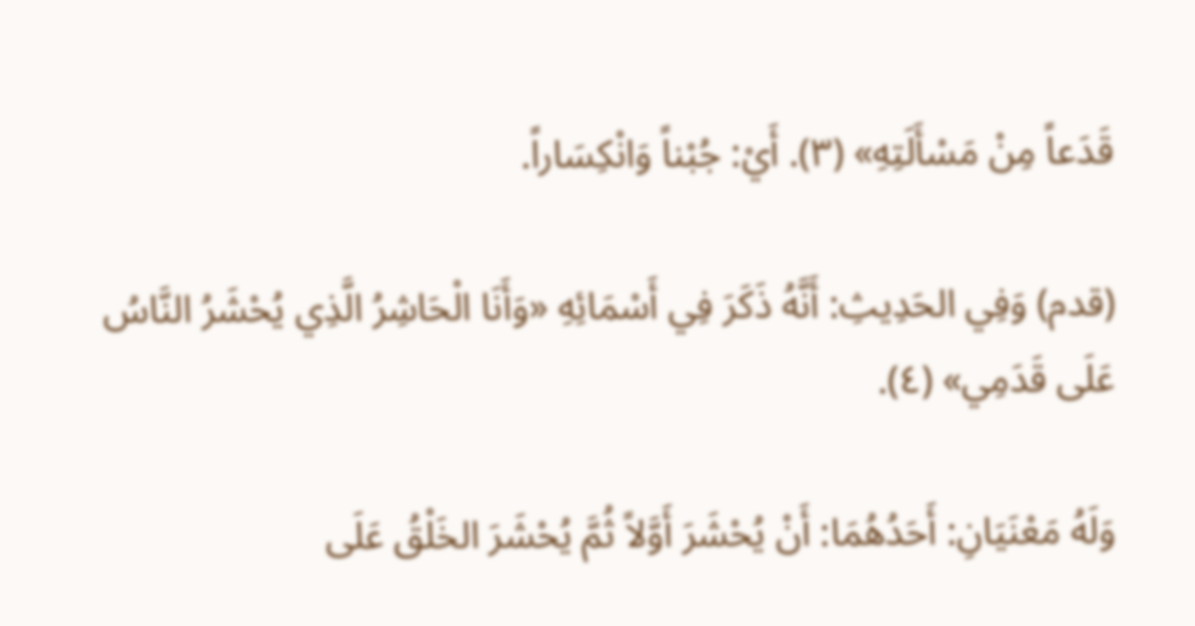قَدَعاً مِنْ مَسْأَلَتِهِ» (٣). أَيْ: جُبْناً وَانْكِسَاراً.

(قدم) وَفِي الحَدِيثِ: أَنَّهُ ذَكَرَ فِي أَسْمَائِهِ «وَأَنَا الْحَاشِرُ الَّذِي يُحْشَرُ النَّاسُ عَلَى قَدَمِي» (٤).

وَلَهُ مَعْنَيَانِ: أَحَدُهُمَا: أَنْ يُحْشَرَ أَوَّلاً ثُمَّ يُحْشَرَ الخَلْقُ عَلَى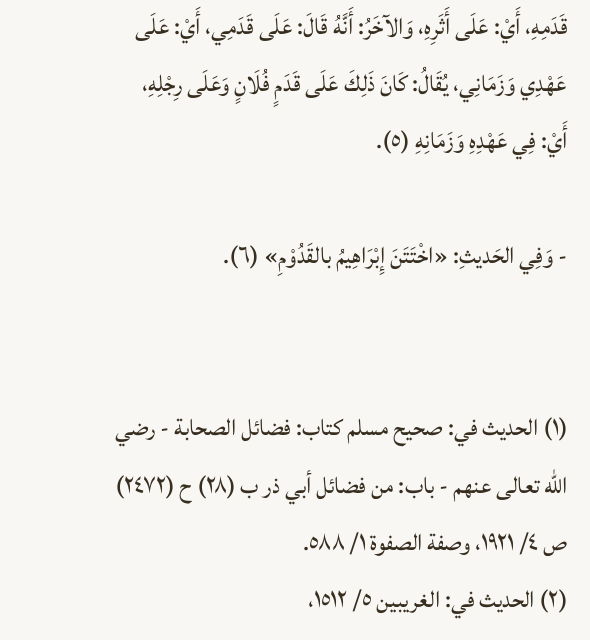قَدَمِهِ، أَيْ: عَلَى أَثَرِهِ، وَالآخَرُ: أَنَّهُ قَالَ: عَلَى قَدَمِي، أَيْ: عَلَى عَهْدِي وَزَمَانِي، يُقَالُ: كَانَ ذَلِكَ عَلَى قَدَمٍ فُلَانٍ وَعَلَى رِجْلِهِ، أَيْ: فِي عَهْدِهِ وَزَمَانِهِ (٥).

- وَفِي الحَديثِ: «اخْتَتَنَ إِبْرَاهِيمُ بالقَدُوْمِ» (٦).


(١) الحديث في: صحيح مسلم كتاب: فضائل الصحابة - رضي الله تعالى عنهم - باب: من فضائل أبي ذر ب (٢٨) ح (٢٤٧٢) ص ٤/ ١٩٢١، وصفة الصفوة ١/ ٥٨٨.
(٢) الحديث في: الغريبين ٥/ ١٥١٢،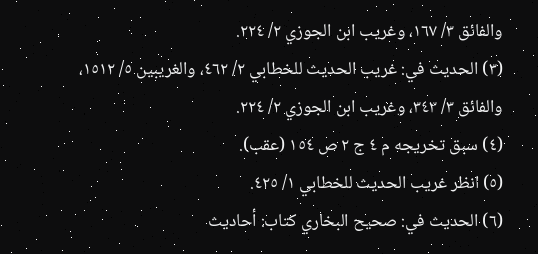والفائق ٣/ ١٦٧، وغريب ابن الجوزي ٢/ ٢٢٤.
(٣) الحديث في: غريب الحديث للخطابي ٢/ ٤٦٢، والغريبين ٥/ ١٥١٢، والفائق ٣/ ٣٤٣، وغريب ابن الجوزي ٢/ ٢٢٤.
(٤) سبق تخريجه م ٤ ج ٢ ص ١٥٤ (عقب).
(٥) انظر غريب الحديث للخطابي ١/ ٤٢٥.
(٦) الحديث في: صحيح البخاري كتاب: أحاديث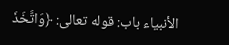الأنبياء باب: قوله تعالى: ﴿وَاتَّخَذَ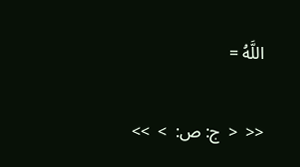اللَّهُ =

<<  <  ج: ص:  >  >>